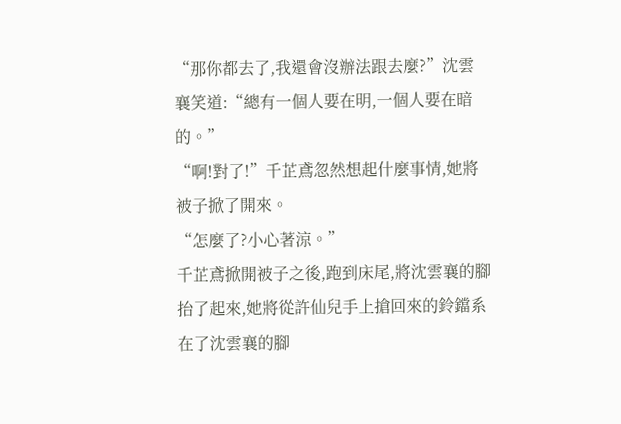“那你都去了,我還會沒辦法跟去麼?”沈雲襄笑道:“總有一個人要在明,一個人要在暗的。”
“啊!對了!”千芷鳶忽然想起什麼事情,她將被子掀了開來。
“怎麼了?小心著涼。”
千芷鳶掀開被子之後,跑到床尾,將沈雲襄的腳抬了起來,她將從許仙兒手上搶回來的鈴鐺系在了沈雲襄的腳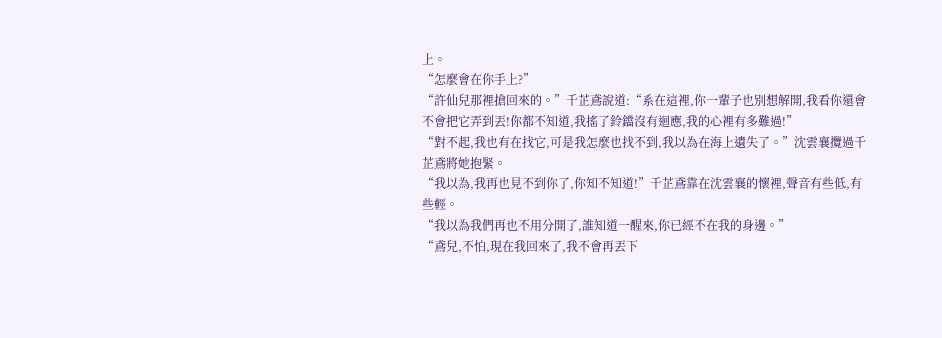上。
“怎麼會在你手上?”
“許仙兒那裡搶回來的。”千芷鳶說道:“系在這裡,你一輩子也別想解開,我看你還會不會把它弄到丟!你都不知道,我搖了鈴鐺沒有迴應,我的心裡有多難過!”
“對不起,我也有在找它,可是我怎麼也找不到,我以為在海上遺失了。”沈雲襄攬過千芷鳶將她抱緊。
“我以為,我再也見不到你了,你知不知道!”千芷鳶靠在沈雲襄的懷裡,聲音有些低,有些輕。
“我以為我們再也不用分開了,誰知道一醒來,你已經不在我的身邊。”
“鳶兒,不怕,現在我回來了,我不會再丟下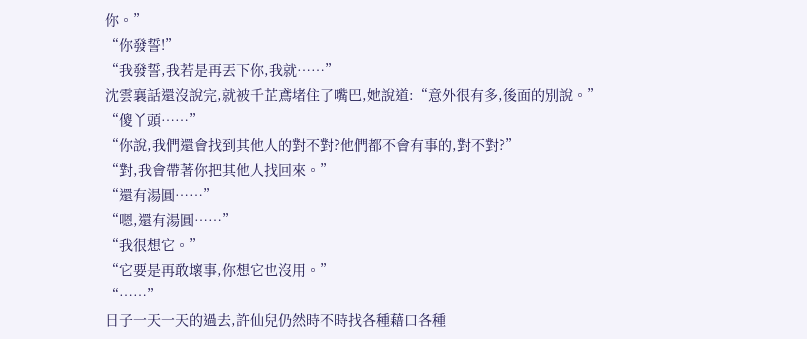你。”
“你發誓!”
“我發誓,我若是再丟下你,我就……”
沈雲襄話還沒說完,就被千芷鳶堵住了嘴巴,她說道:“意外很有多,後面的別說。”
“傻丫頭……”
“你說,我們還會找到其他人的對不對?他們都不會有事的,對不對?”
“對,我會帶著你把其他人找回來。”
“還有湯圓……”
“嗯,還有湯圓……”
“我很想它。”
“它要是再敢壞事,你想它也沒用。”
“……”
日子一天一天的過去,許仙兒仍然時不時找各種藉口各種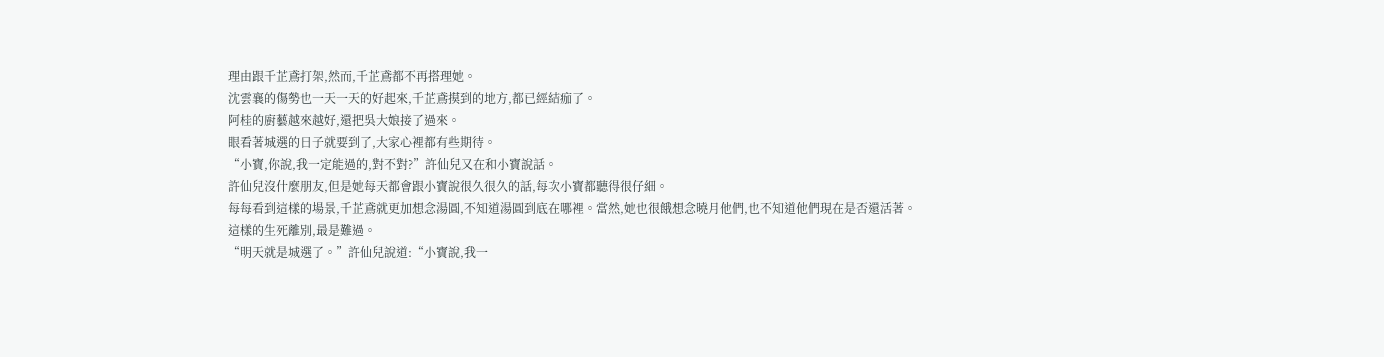理由跟千芷鳶打架,然而,千芷鳶都不再搭理她。
沈雲襄的傷勢也一天一天的好起來,千芷鳶摸到的地方,都已經結痂了。
阿桂的廚藝越來越好,還把吳大娘接了過來。
眼看著城選的日子就要到了,大家心裡都有些期待。
“小寶,你說,我一定能過的,對不對?”許仙兒又在和小寶說話。
許仙兒沒什麼朋友,但是她每天都會跟小寶說很久很久的話,每次小寶都聽得很仔細。
每每看到這樣的場景,千芷鳶就更加想念湯圓,不知道湯圓到底在哪裡。當然,她也很餓想念曉月他們,也不知道他們現在是否還活著。
這樣的生死離別,最是難過。
“明天就是城選了。”許仙兒說道:“小寶說,我一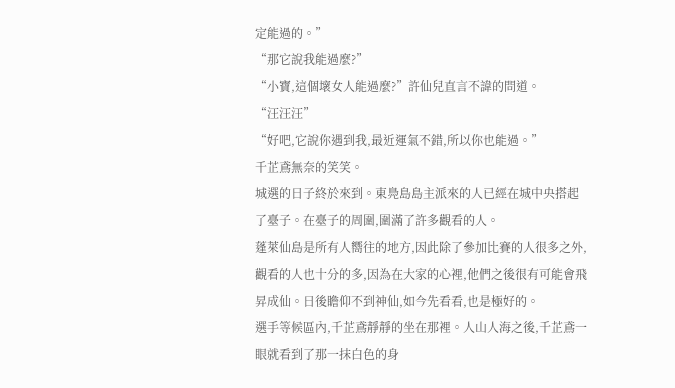定能過的。”
“那它說我能過麼?”
“小寶,這個壞女人能過麼?”許仙兒直言不諱的問道。
“汪汪汪”
“好吧,它說你遇到我,最近運氣不錯,所以你也能過。”
千芷鳶無奈的笑笑。
城選的日子終於來到。東鳧島島主派來的人已經在城中央搭起了臺子。在臺子的周圍,圍滿了許多觀看的人。
蓬萊仙島是所有人嚮往的地方,因此除了參加比賽的人很多之外,觀看的人也十分的多,因為在大家的心裡,他們之後很有可能會飛昇成仙。日後瞻仰不到神仙,如今先看看,也是極好的。
選手等候區內,千芷鳶靜靜的坐在那裡。人山人海之後,千芷鳶一眼就看到了那一抹白色的身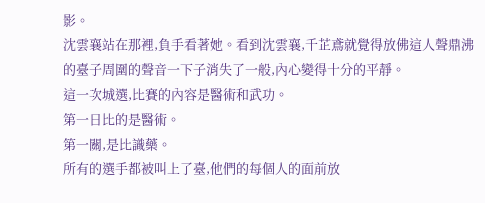影。
沈雲襄站在那裡,負手看著她。看到沈雲襄,千芷鳶就覺得放佛這人聲鼎沸的臺子周圍的聲音一下子消失了一般,內心變得十分的平靜。
這一次城選,比賽的內容是醫術和武功。
第一日比的是醫術。
第一關,是比識藥。
所有的選手都被叫上了臺,他們的每個人的面前放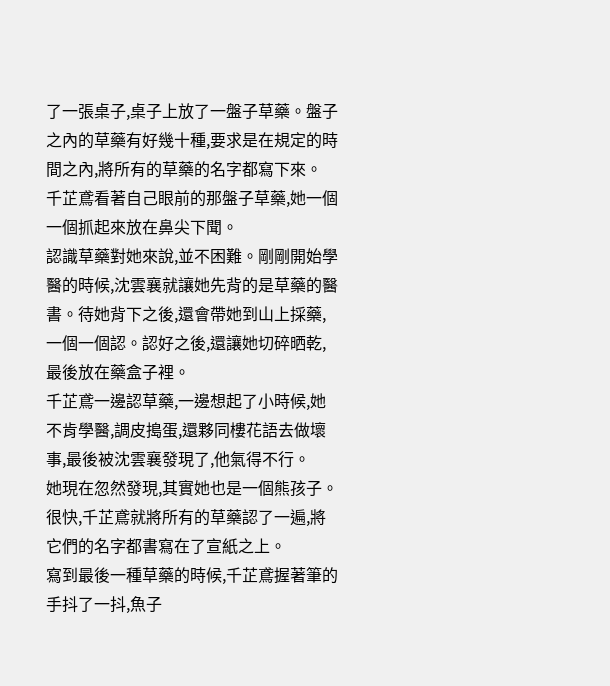了一張桌子,桌子上放了一盤子草藥。盤子之內的草藥有好幾十種,要求是在規定的時間之內,將所有的草藥的名字都寫下來。
千芷鳶看著自己眼前的那盤子草藥,她一個一個抓起來放在鼻尖下聞。
認識草藥對她來說,並不困難。剛剛開始學醫的時候,沈雲襄就讓她先背的是草藥的醫書。待她背下之後,還會帶她到山上採藥,一個一個認。認好之後,還讓她切碎晒乾,最後放在藥盒子裡。
千芷鳶一邊認草藥,一邊想起了小時候,她不肯學醫,調皮搗蛋,還夥同樓花語去做壞事,最後被沈雲襄發現了,他氣得不行。
她現在忽然發現,其實她也是一個熊孩子。
很快,千芷鳶就將所有的草藥認了一遍,將它們的名字都書寫在了宣紙之上。
寫到最後一種草藥的時候,千芷鳶握著筆的手抖了一抖,魚子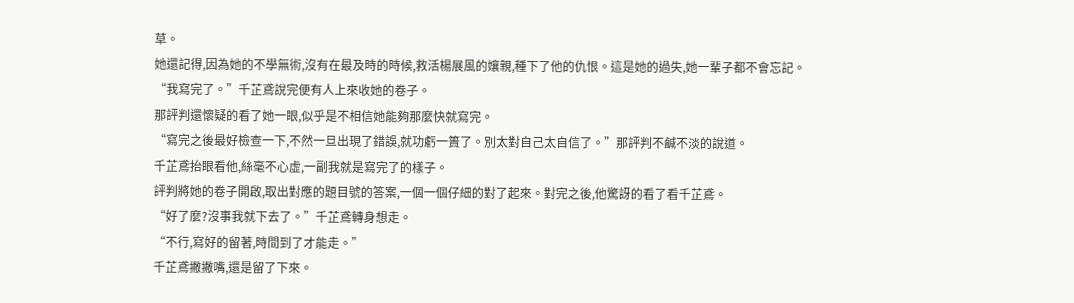草。
她還記得,因為她的不學無術,沒有在最及時的時候,救活楊展風的孃親,種下了他的仇恨。這是她的過失,她一輩子都不會忘記。
“我寫完了。”千芷鳶說完便有人上來收她的卷子。
那評判還懷疑的看了她一眼,似乎是不相信她能夠那麼快就寫完。
“寫完之後最好檢查一下,不然一旦出現了錯誤,就功虧一簣了。別太對自己太自信了。”那評判不鹹不淡的說道。
千芷鳶抬眼看他,絲毫不心虛,一副我就是寫完了的樣子。
評判將她的卷子開啟,取出對應的題目號的答案,一個一個仔細的對了起來。對完之後,他驚訝的看了看千芷鳶。
“好了麼?沒事我就下去了。”千芷鳶轉身想走。
“不行,寫好的留著,時間到了才能走。”
千芷鳶撇撇嘴,還是留了下來。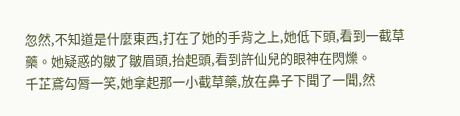忽然,不知道是什麼東西,打在了她的手背之上,她低下頭,看到一截草藥。她疑惑的皺了皺眉頭,抬起頭,看到許仙兒的眼神在閃爍。
千芷鳶勾脣一笑,她拿起那一小截草藥,放在鼻子下聞了一聞,然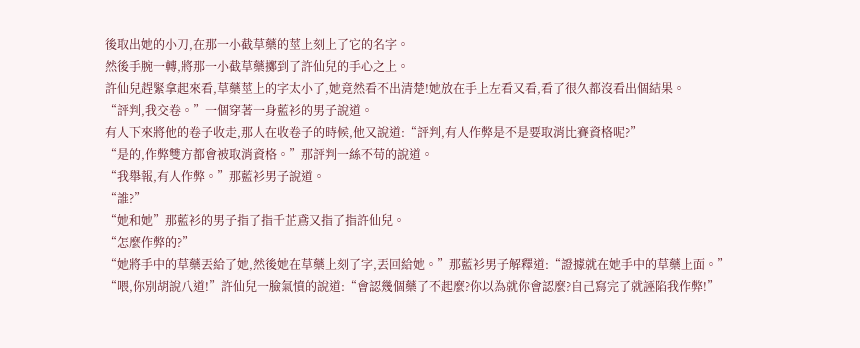後取出她的小刀,在那一小截草藥的莖上刻上了它的名字。
然後手腕一轉,將那一小截草藥擲到了許仙兒的手心之上。
許仙兒趕緊拿起來看,草藥莖上的字太小了,她竟然看不出清楚!她放在手上左看又看,看了很久都沒看出個結果。
“評判,我交卷。”一個穿著一身藍衫的男子說道。
有人下來將他的卷子收走,那人在收卷子的時候,他又說道:“評判,有人作弊是不是要取消比賽資格呢?”
“是的,作弊雙方都會被取消資格。”那評判一絲不苟的說道。
“我舉報,有人作弊。”那藍衫男子說道。
“誰?”
“她和她”那藍衫的男子指了指千芷鳶又指了指許仙兒。
“怎麼作弊的?”
“她將手中的草藥丟給了她,然後她在草藥上刻了字,丟回給她。”那藍衫男子解釋道:“證據就在她手中的草藥上面。”
“喂,你別胡說八道!”許仙兒一臉氣憤的說道:“會認幾個藥了不起麼?你以為就你會認麼?自己寫完了就誣陷我作弊!”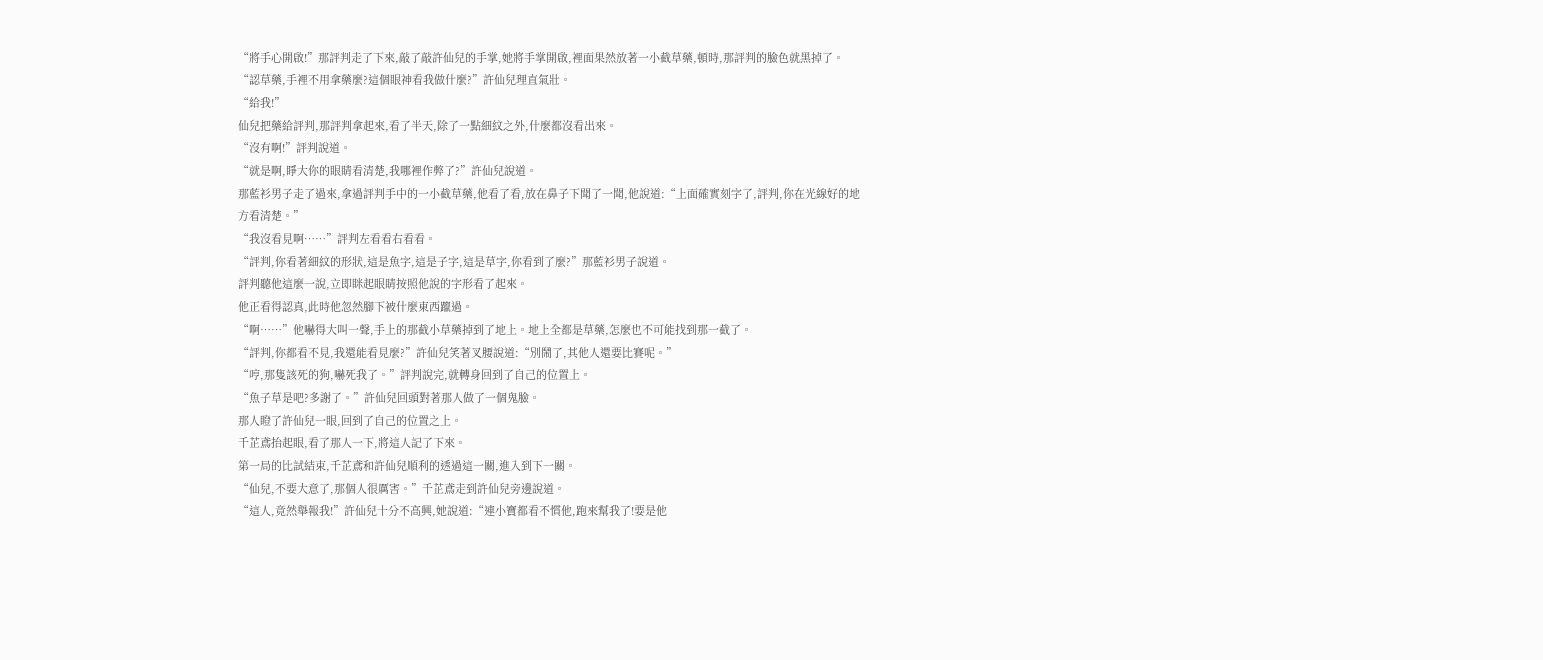“將手心開啟!”那評判走了下來,敲了敲許仙兒的手掌,她將手掌開啟,裡面果然放著一小截草藥,頓時,那評判的臉色就黑掉了。
“認草藥,手裡不用拿藥麼?這個眼神看我做什麼?”許仙兒理直氣壯。
“給我!”
仙兒把藥給評判,那評判拿起來,看了半天,除了一點細紋之外,什麼都沒看出來。
“沒有啊!”評判說道。
“就是啊,睜大你的眼睛看清楚,我哪裡作弊了?”許仙兒說道。
那藍衫男子走了過來,拿過評判手中的一小截草藥,他看了看,放在鼻子下聞了一聞,他說道:“上面確實刻字了,評判,你在光線好的地方看清楚。”
“我沒看見啊……”評判左看看右看看。
“評判,你看著細紋的形狀,這是魚字,這是子字,這是草字,你看到了麼?”那藍衫男子說道。
評判聽他這麼一說,立即眯起眼睛按照他說的字形看了起來。
他正看得認真,此時他忽然腳下被什麼東西躥過。
“啊……”他嚇得大叫一聲,手上的那截小草藥掉到了地上。地上全都是草藥,怎麼也不可能找到那一截了。
“評判,你都看不見,我還能看見麼?”許仙兒笑著叉腰說道:“別鬧了,其他人還要比賽呢。”
“哼,那隻該死的狗,嚇死我了。”評判說完,就轉身回到了自己的位置上。
“魚子草是吧?多謝了。”許仙兒回頭對著那人做了一個鬼臉。
那人瞪了許仙兒一眼,回到了自己的位置之上。
千芷鳶抬起眼,看了那人一下,將這人記了下來。
第一局的比試結束,千芷鳶和許仙兒順利的透過這一關,進入到下一關。
“仙兒,不要大意了,那個人很厲害。”千芷鳶走到許仙兒旁邊說道。
“這人,竟然舉報我!”許仙兒十分不高興,她說道:“連小寶都看不慣他,跑來幫我了!要是他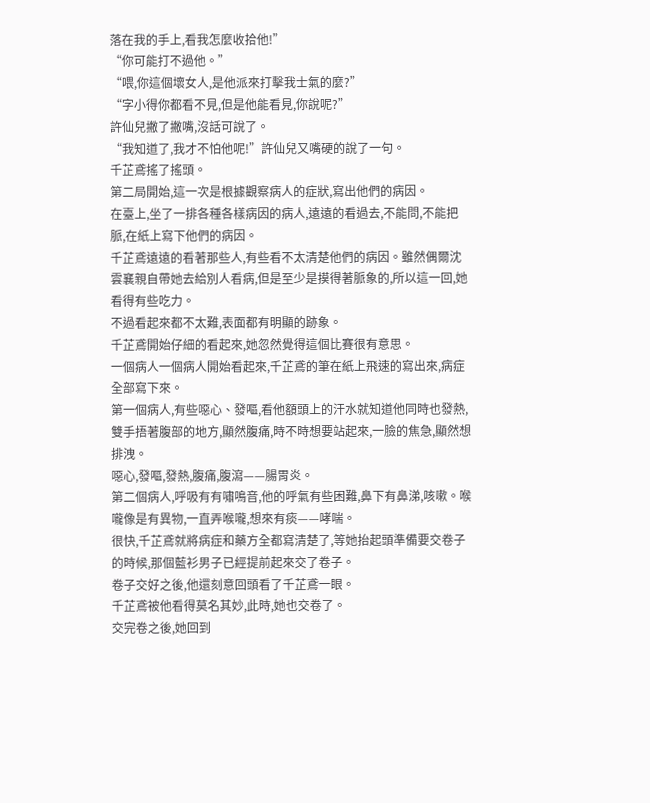落在我的手上,看我怎麼收拾他!”
“你可能打不過他。”
“喂,你這個壞女人,是他派來打擊我士氣的麼?”
“字小得你都看不見,但是他能看見,你說呢?”
許仙兒撇了撇嘴,沒話可說了。
“我知道了,我才不怕他呢!”許仙兒又嘴硬的說了一句。
千芷鳶搖了搖頭。
第二局開始,這一次是根據觀察病人的症狀,寫出他們的病因。
在臺上,坐了一排各種各樣病因的病人,遠遠的看過去,不能問,不能把脈,在紙上寫下他們的病因。
千芷鳶遠遠的看著那些人,有些看不太清楚他們的病因。雖然偶爾沈雲襄親自帶她去給別人看病,但是至少是摸得著脈象的,所以這一回,她看得有些吃力。
不過看起來都不太難,表面都有明顯的跡象。
千芷鳶開始仔細的看起來,她忽然覺得這個比賽很有意思。
一個病人一個病人開始看起來,千芷鳶的筆在紙上飛速的寫出來,病症全部寫下來。
第一個病人,有些噁心、發嘔,看他額頭上的汗水就知道他同時也發熱,雙手捂著腹部的地方,顯然腹痛,時不時想要站起來,一臉的焦急,顯然想排洩。
噁心,發嘔,發熱,腹痛,腹瀉——腸胃炎。
第二個病人,呼吸有有嘯鳴音,他的呼氣有些困難,鼻下有鼻涕,咳嗽。喉嚨像是有異物,一直弄喉嚨,想來有痰——哮喘。
很快,千芷鳶就將病症和藥方全都寫清楚了,等她抬起頭準備要交卷子的時候,那個藍衫男子已經提前起來交了卷子。
卷子交好之後,他還刻意回頭看了千芷鳶一眼。
千芷鳶被他看得莫名其妙,此時,她也交卷了。
交完卷之後,她回到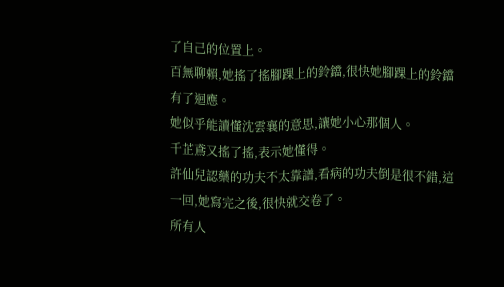了自己的位置上。
百無聊賴,她搖了搖腳踝上的鈴鐺,很快她腳踝上的鈴鐺有了迴應。
她似乎能讀懂沈雲襄的意思,讓她小心那個人。
千芷鳶又搖了搖,表示她懂得。
許仙兒認藥的功夫不太靠譜,看病的功夫倒是很不錯,這一回,她寫完之後,很快就交卷了。
所有人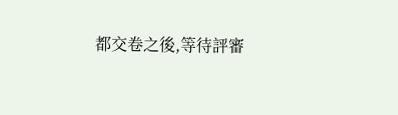都交卷之後,等待評審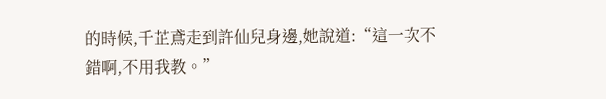的時候,千芷鳶走到許仙兒身邊,她說道:“這一次不錯啊,不用我教。”